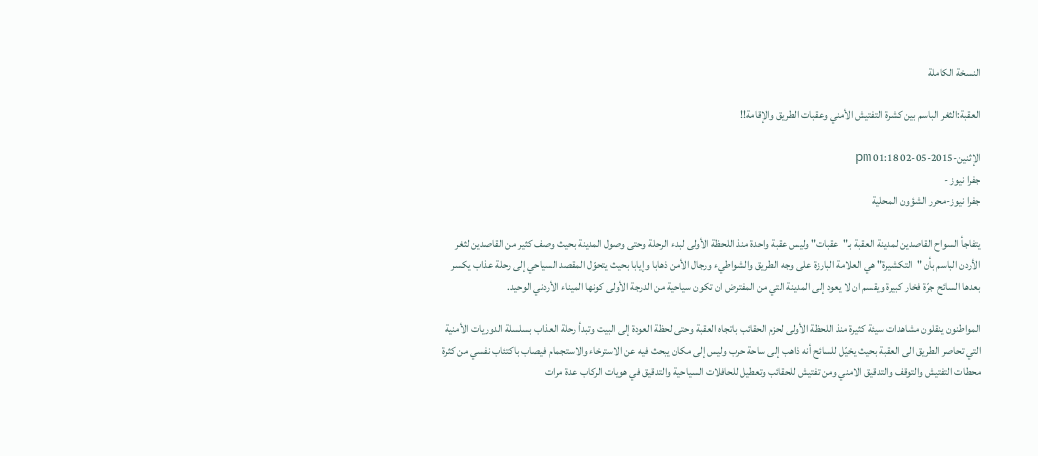النسخة الكاملة

العقبة:الثغر الباسم بين كشرة التفتيش الأمني وعقبات الطريق والإقامة!!

الإثنين-2015-05-02 01:18 pm
جفرا نيوز -
جفرا نيوز-محرر الشؤون المحلية

يتفاجأ السواح القاصدين لمدينة العقبة بـ"عقبات" وليس عقبة واحدة منذ اللحظة الأولى لبدء الرحلة وحتى وصول المدينة بحيث وصف كثير من القاصدين لثغر الأردن الباسم بأن "التكشيرة" هي العلامة البارزة على وجه الطريق والشواطيء ورجال الأمن ذهابا وإيابا بحيث يتحوّل المقصد السياحي إلى رحلة عذاب يكسر بعدها السائح جرّة فخار كبيرة ويقسم ان لا يعود إلى المدينة التي من المفترض ان تكون سياحية من الدرجة الأولى كونها الميناء الأردني الوحيد.

المواطنون ينقلون مشاهدات سيئة كثيرة منذ اللحظة الأولى لحزم الحقائب باتجاه العقبة وحتى لحظة العودة إلى البيت وتبدأ رحلة العذاب بسلسلة الدوريات الأمنية التي تحاصر الطريق الى العقبة بحيث يخيّل للسائح أنه ذاهب إلى ساحة حرب وليس إلى مكان يبحث فيه عن الاسترخاء والاستجمام فيصاب باكتئاب نفسي من كثرة محطات التفتيش والتوقف والتدقيق الامني ومن تفتيش للحقائب وتعطيل للحافلات السياحية والتدقيق في هويات الركاب عدة مرات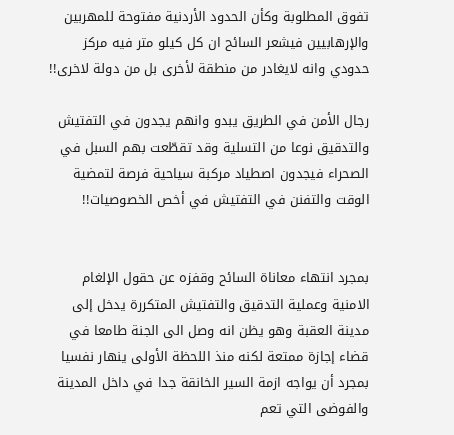تفوق المطلوبة وكأن الحدود الأردنية مفتوحة للمهربين والإرهابيين فيشعر السائح ان كل كيلو متر فيه مركز حدودي وانه لايغادر من منطقة لأخرى بل من دولة لاخرى!!

رجال الأمن في الطريق يبدو وانهم يجدون في التفتيش والتدقيق نوعا من التسلية وقد تقطّعت بهم السبل في الصحراء فيجدون اصطياد مركبة سياحية فرصة لتمضية الوقت والتفنن في التفتيش في أخص الخصوصيات!!


بمجرد انتهاء معاناة السائح وقفزه عن حقول الإلغام الامنية وعملية التدقيق والتفتيش المتكررة يدخل إلى مدينة العقبة وهو يظن انه وصل الى الجنة طامعا في قضاء إجازة ممتعة لكنه منذ اللحظة الأولى ينهار نفسيا بمجرد أن يواجه ازمة السير الخانقة جدا في داخل المدينة والفوضى التي تعم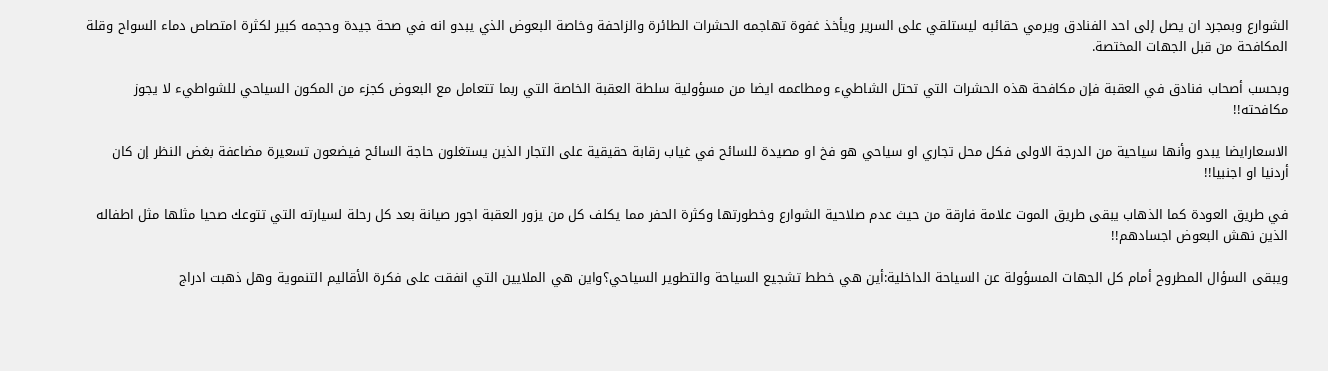الشوارع وبمجرد ان يصل إلى احد الفنادق ويرمي حقائبه ليستلقي على السرير ويأخذ غفوة تهاجمه الحشرات الطائرة والزاحفة وخاصة البعوض الذي يبدو انه في صحة جيدة وحجمه كبير لكثرة امتصاص دماء السواح وقلة المكافحة من قبل الجهات المختصة.

وبحسب أصحاب فنادق في العقبة فإن مكافحة هذه الحشرات التي تحتل الشاطيء ومطاعمه ايضا من مسؤولية سلطة العقبة الخاصة التي ربما تتعامل مع البعوض كجزء من المكون السياحي للشواطيء لا يجوز مكافحته!!

الاسعارايضا يبدو وأنها سياحية من الدرجة الاولى فكل محل تجاري او سياحي هو فخ او مصيدة للسائح في غياب رقابة حقيقية على التجار الذين يستغلون حاجة السائح فيضعون تسعيرة مضاعفة بغض النظر إن كان أردنيا او اجنبيا!!

في طريق العودة كما الذهاب يبقى طريق الموت علامة فارقة من حيث عدم صلاحية الشوارع وخطورتها وكثرة الحفر مما يكلف كل من يزور العقبة اجور صيانة بعد كل رحلة لسيارته التي تتوعك صحيا مثلها مثل اطفاله الذين نهش البعوض اجسادهم!!

ويبقى السؤال المطروح أمام كل الجهات المسؤولة عن السياحة الداخلية:أين هي خطط تشجيع السياحة والتطوير السياحي؟واين هي الملايين التي انفقت على فكرة الأقاليم التنموية وهل ذهبت ادراج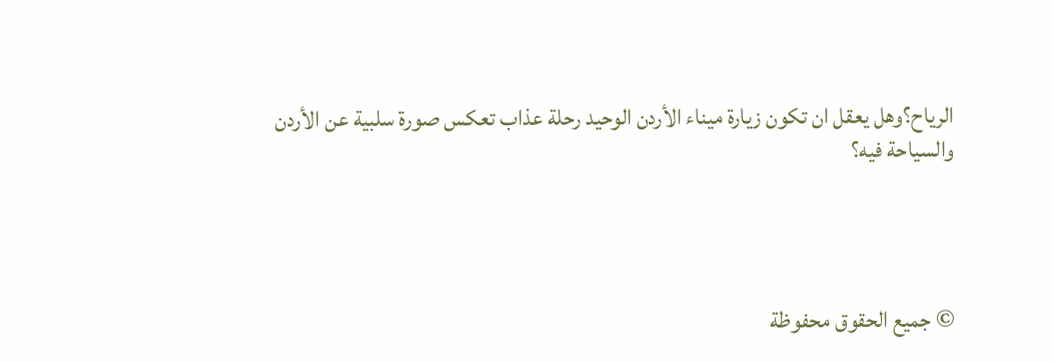الرياح؟وهل يعقل ان تكون زيارة ميناء الأردن الوحيد رحلة عذاب تعكس صورة سلبية عن الأردن والسياحة فيه؟




© جميع الحقوق محفوظة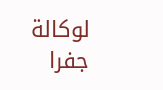لوكالة جفرا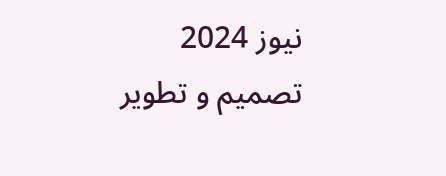نيوز 2024
تصميم و تطوير